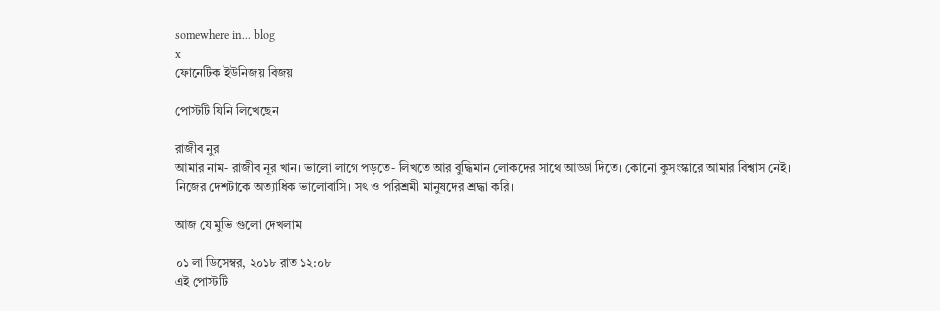somewhere in... blog
x
ফোনেটিক ইউনিজয় বিজয়

পোস্টটি যিনি লিখেছেন

রাজীব নুর
আমার নাম- রাজীব নূর খান। ভালো লাগে পড়তে- লিখতে আর বুদ্ধিমান লোকদের সাথে আড্ডা দিতে। কোনো কুসংস্কারে আমার বিশ্বাস নেই। নিজের দেশটাকে অত্যাধিক ভালোবাসি। সৎ ও পরিশ্রমী মানুষদের শ্রদ্ধা করি।

আজ যে মুভি গুলো দেখলাম

০১ লা ডিসেম্বর, ২০১৮ রাত ১২:০৮
এই পোস্টটি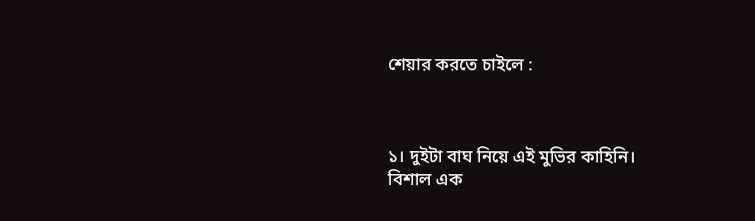শেয়ার করতে চাইলে :



১। দুইটা বাঘ নিয়ে এই মুভির কাহিনি।
বিশাল এক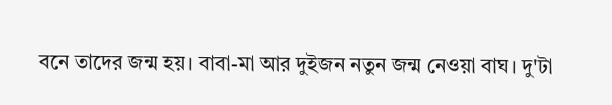বনে তাদের জন্ম হয়। বাবা-মা আর দুইজন নতুন জন্ম নেওয়া বাঘ। দু'টা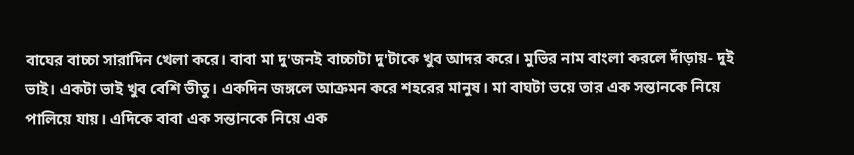বাঘের বাচ্চা সারাদিন খেলা করে। বাবা মা দু'জনই বাচ্চাটা দু'টাকে খুব আদর করে। মুভির নাম বাংলা করলে দাঁড়ায়- দুই ভাই। একটা ভাই খুব বেশি ভীতু। একদিন জঙ্গলে আক্রমন করে শহরের মানুষ। মা বাঘটা ভয়ে তার এক সন্তানকে নিয়ে পালিয়ে যায়। এদিকে বাবা এক সন্তানকে নিয়ে এক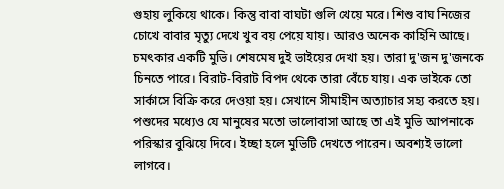গুহায় লুকিয়ে থাকে। কিন্তু বাবা বাঘটা গুলি খেয়ে মরে। শিশু বাঘ নিজের চোখে বাবার মৃত্যু দেখে খুব বয় পেয়ে যায়। আরও অনেক কাহিনি আছে। চমৎকার একটি মুভি। শেষমেষ দুই ভাইয়ের দেখা হয়। তারা দু'জন দু'জনকে চিনতে পারে। বিরাট-বিরাট বিপদ থেকে তারা বেঁচে যায়। এক ভাইকে তো সার্কাসে বিক্রি করে দেওয়া হয়। সেখানে সীমাহীন অত্যাচার সহ্য করতে হয়। পশুদের মধ্যেও যে মানুষের মতো ভালোবাসা আছে তা এই মুভি আপনাকে পরিস্কার বুঝিয়ে দিবে। ইচ্ছা হলে মুভিটি দেখতে পারেন। অবশ্যই ভালো লাগবে।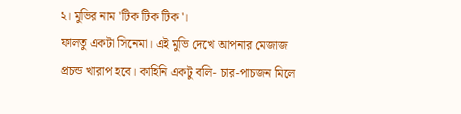২। মুভির নাম 'টিক টিক টিক'।
ফালতু একটা সিনেমা। এই মুভি দেখে আপনার মেজাজ প্রচন্ড খারাপ হবে। কাহিনি একটু বলি- চার-পাচজন মিলে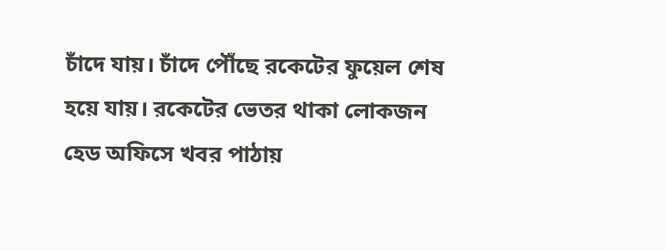চাঁদে যায়। চাঁদে পৌঁছে রকেটের ফুয়েল শেষ হয়ে যায়। রকেটের ভেতর থাকা লোকজন হেড অফিসে খবর পাঠায়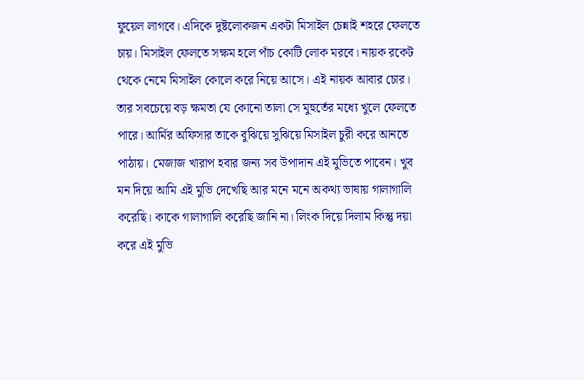ফুয়েল লাগবে। এদিকে দুষ্টলোকজন একটা মিসাইল চেন্নাই শহরে ফেলতে চায়। মিসাইল ফেলতে সক্ষম হলে পাঁচ কোটি লোক মরবে। নায়ক রকেট থেকে নেমে মিসাইল কোলে করে নিয়ে আসে। এই নায়ক আবার চোর। তার সবচেয়ে বড় ক্ষমতা যে কোনো তালা সে মুহুর্তের মধ্যে খুলে ফেলতে পারে। আর্মির অফিসার তাকে বুঝিয়ে সুঝিয়ে মিসাইল চুরী করে আনতে পাঠায়। মেজাজ খারাপ হবার জন্য সব উপাদান এই মুভিতে পাবেন। খুব মন দিয়ে আমি এই মুভি দেখেছি আর মনে মনে অকথ্য ভাষায় গালাগালি করেছি। কাকে গালাগালি করেছি জানি না। লিংক দিয়ে দিলাম কিন্তু দয়া করে এই মুভি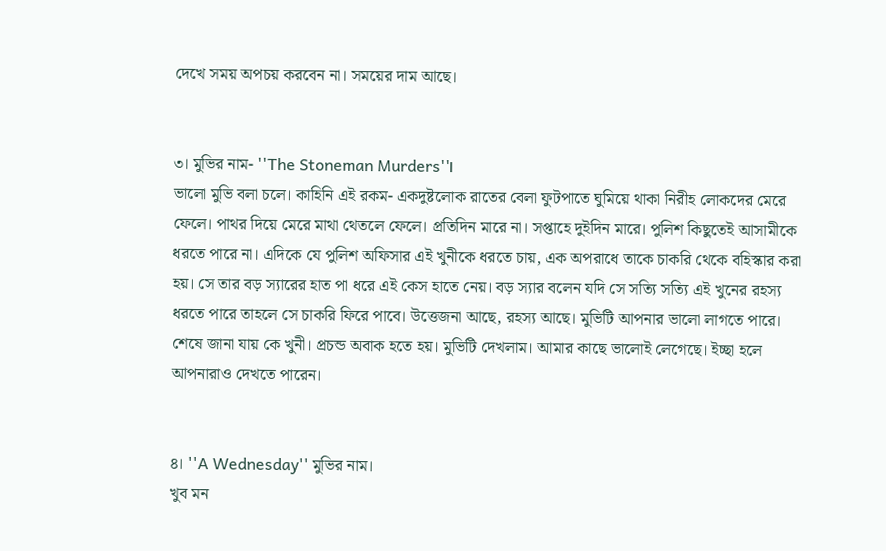দেখে সময় অপচয় করবেন না। সময়ের দাম আছে।


৩। মুভির নাম- ''The Stoneman Murders''।
ভালো মুভি বলা চলে। কাহিনি এই রকম- একদুষ্টলোক রাতের বেলা ফুটপাতে ঘুমিয়ে থাকা নিরীহ লোকদের মেরে ফেলে। পাথর দিয়ে মেরে মাথা থেতলে ফেলে। প্রতিদিন মারে না। সপ্তাহে দুইদিন মারে। পুলিশ কিছুতেই আসামীকে ধরতে পারে না। এদিকে যে পুলিশ অফিসার এই খুনীকে ধরতে চায়, এক অপরাধে তাকে চাকরি থেকে বহিস্কার করা হয়। সে তার বড় স্যারের হাত পা ধরে এই কেস হাতে নেয়। বড় স্যার বলেন যদি সে সত্যি সত্যি এই খুনের রহস্য ধরতে পারে তাহলে সে চাকরি ফিরে পাবে। উত্তেজনা আছে, রহস্য আছে। মুভিটি আপনার ভালো লাগতে পারে। শেষে জানা যায় কে খুনী। প্রচন্ড অবাক হতে হয়। মুভিটি দেখলাম। আমার কাছে ভালোই লেগেছে। ইচ্ছা হলে আপনারাও দেখতে পারেন।


৪। ''A Wednesday'' মুভির নাম।
খুব মন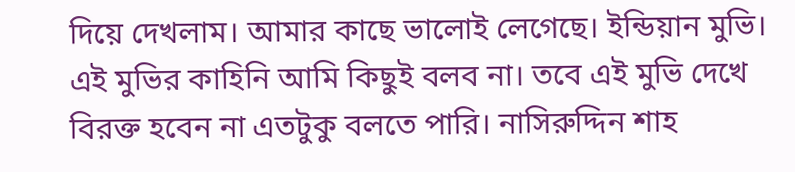দিয়ে দেখলাম। আমার কাছে ভালোই লেগেছে। ইন্ডিয়ান মুভি। এই মুভির কাহিনি আমি কিছুই বলব না। তবে এই মুভি দেখে বিরক্ত হবেন না এতটুকু বলতে পারি। নাসিরুদ্দিন শাহ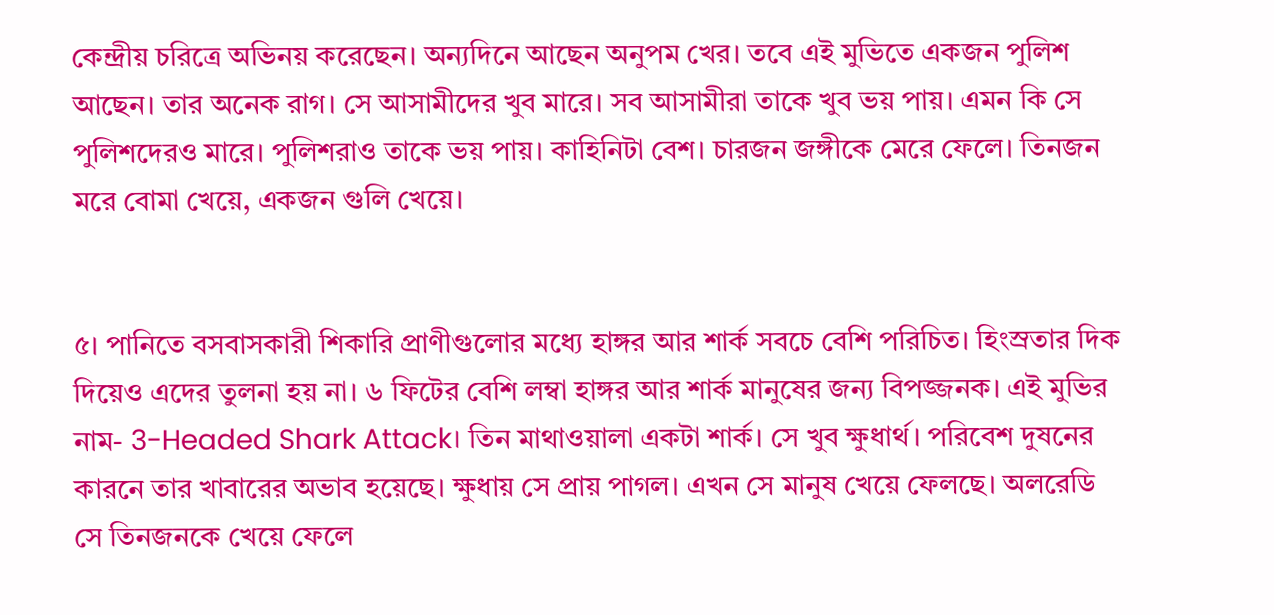কেন্দ্রীয় চরিত্রে অভিনয় করেছেন। অন্যদিনে আছেন অনুপম খের। তবে এই মুভিতে একজন পুলিশ আছেন। তার অনেক রাগ। সে আসামীদের খুব মারে। সব আসামীরা তাকে খুব ভয় পায়। এমন কি সে পুলিশদেরও মারে। পুলিশরাও তাকে ভয় পায়। কাহিনিটা বেশ। চারজন জঙ্গীকে মেরে ফেলে। তিনজন মরে বোমা খেয়ে, একজন গুলি খেয়ে।


৫। পানিতে বসবাসকারী শিকারি প্রাণীগুলোর মধ্যে হাঙ্গর আর শার্ক সবচে বেশি পরিচিত। হিংস্রতার দিক দিয়েও এদের তুলনা হয় না। ৬ ফিটের বেশি লম্বা হাঙ্গর আর শার্ক মানুষের জন্য বিপজ্জনক। এই মুভির নাম- 3-Headed Shark Attack। তিন মাথাওয়ালা একটা শার্ক। সে খুব ক্ষুধার্থ। পরিবেশ দুষনের কারনে তার খাবারের অভাব হয়েছে। ক্ষুধায় সে প্রায় পাগল। এখন সে মানুষ খেয়ে ফেলছে। অলরেডি সে তিনজনকে খেয়ে ফেলে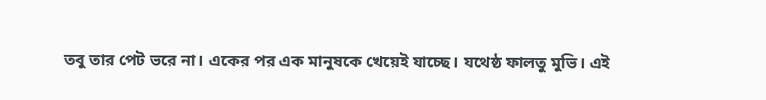তবু তার পেট ভরে না। একের পর এক মানুষকে খেয়েই যাচ্ছে। যথেষ্ঠ ফালতু মুভি। এই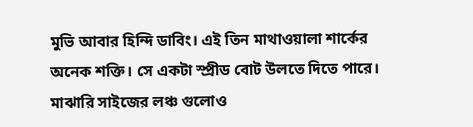মুভি আবার হিন্দি ডাবিং। এই তিন মাথাওয়ালা শার্কের অনেক শক্তি। সে একটা স্প্রীড বোট উলতে দিতে পারে। মাঝারি সাইজের লঞ্চ গুলোও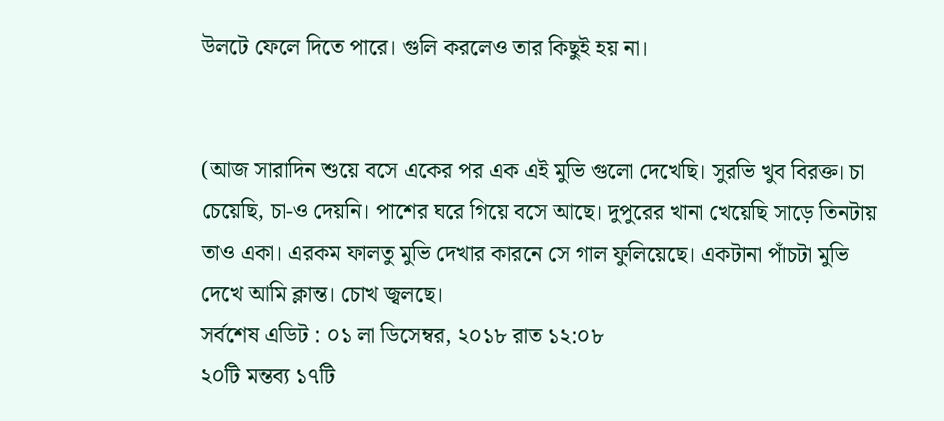উলটে ফেলে দিতে পারে। গুলি করলেও তার কিছুই হয় না।


(আজ সারাদিন শুয়ে বসে একের পর এক এই মুভি গুলো দেখেছি। সুরভি খুব বিরক্ত। চা চেয়েছি, চা-ও দেয়নি। পাশের ঘরে গিয়ে বসে আছে। দুপুরের খানা খেয়েছি সাড়ে তিনটায় তাও একা। এরকম ফালতু মুভি দেখার কারনে সে গাল ফুলিয়েছে। একটানা পাঁচটা মুভি দেখে আমি ক্লান্ত। চোখ জ্বলছে।
সর্বশেষ এডিট : ০১ লা ডিসেম্বর, ২০১৮ রাত ১২:০৮
২০টি মন্তব্য ১৭টি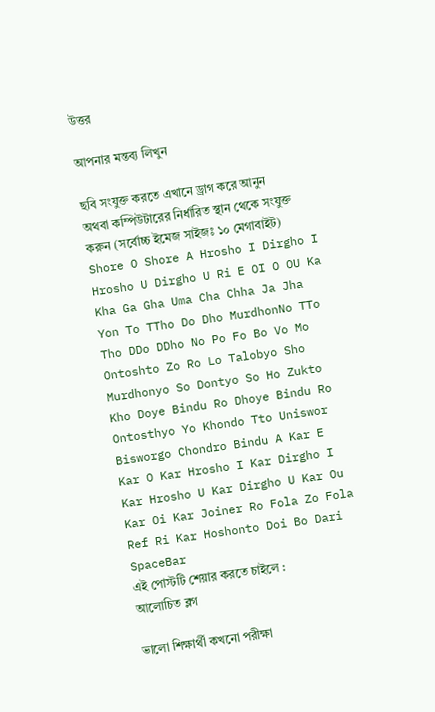উত্তর

আপনার মন্তব্য লিখুন

ছবি সংযুক্ত করতে এখানে ড্রাগ করে আনুন অথবা কম্পিউটারের নির্ধারিত স্থান থেকে সংযুক্ত করুন (সর্বোচ্চ ইমেজ সাইজঃ ১০ মেগাবাইট)
Shore O Shore A Hrosho I Dirgho I Hrosho U Dirgho U Ri E OI O OU Ka Kha Ga Gha Uma Cha Chha Ja Jha Yon To TTho Do Dho MurdhonNo TTo Tho DDo DDho No Po Fo Bo Vo Mo Ontoshto Zo Ro Lo Talobyo Sho Murdhonyo So Dontyo So Ho Zukto Kho Doye Bindu Ro Dhoye Bindu Ro Ontosthyo Yo Khondo Tto Uniswor Bisworgo Chondro Bindu A Kar E Kar O Kar Hrosho I Kar Dirgho I Kar Hrosho U Kar Dirgho U Kar Ou Kar Oi Kar Joiner Ro Fola Zo Fola Ref Ri Kar Hoshonto Doi Bo Dari SpaceBar
এই পোস্টটি শেয়ার করতে চাইলে :
আলোচিত ব্লগ

ভালো শিক্ষার্থী কখনো পরীক্ষা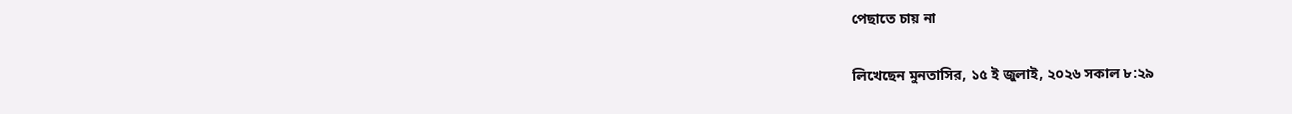পেছাতে চায় না

লিখেছেন মুনতাসির, ১৫ ই জুলাই, ২০২৬ সকাল ৮:২৯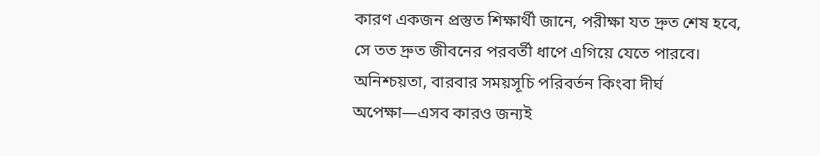কারণ একজন প্রস্তুত শিক্ষার্থী জানে, পরীক্ষা যত দ্রুত শেষ হবে, সে তত দ্রুত জীবনের পরবর্তী ধাপে এগিয়ে যেতে পারবে। অনিশ্চয়তা, বারবার সময়সূচি পরিবর্তন কিংবা দীর্ঘ অপেক্ষা—এসব কারও জন্যই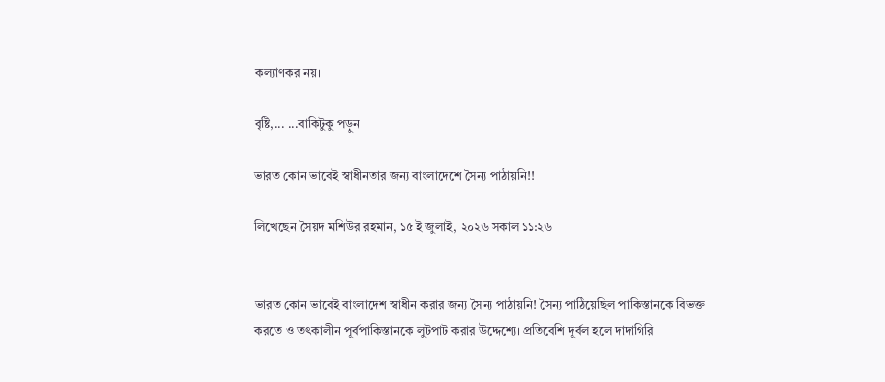কল্যাণকর নয়।

বৃষ্টি,... ...বাকিটুকু পড়ুন

ভারত কোন ভাবেই স্বাধীনতার জন্য বাংলাদেশে সৈন্য পাঠায়নি!!

লিখেছেন সৈয়দ মশিউর রহমান, ১৫ ই জুলাই, ২০২৬ সকাল ১১:২৬


ভারত কোন ভাবেই বাংলাদেশ স্বাধীন করার জন্য সৈন্য পাঠায়নি! সৈন্য পাঠিয়েছিল পাকিস্তানকে বিভক্ত করতে ও তৎকালীন পূর্বপাকিস্তানকে লুটপাট করার উদ্দেশ্যে। প্রতিবেশি দূর্বল হলে দাদাগিরি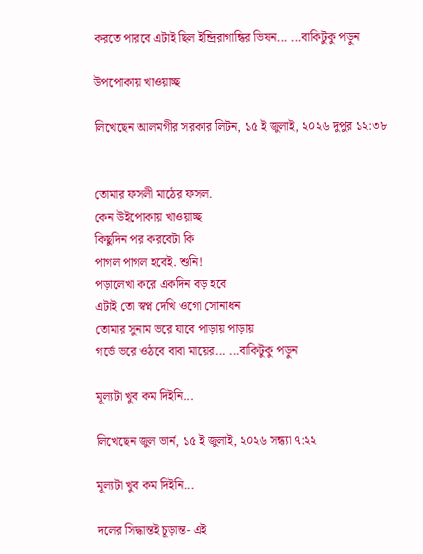করতে পারবে এটাই ছিল ইন্দ্রিরাগান্ধির ভিষন... ...বাকিটুকু পড়ুন

উপপোকায় খাওয়াচ্ছ

লিখেছেন আলমগীর সরকার লিটন, ১৫ ই জুলাই, ২০২৬ দুপুর ১২:৩৮


তোমার ফসলী মাঠের ফসল.
কেন উইপোকায় খাওয়াচ্ছ
কিছুদিন পর করবেটা কি
পাগল পাগল হবেই. শুনি!
পড়ালেখা করে একদিন বড় হবে
এটাই তো স্বপ্ন দেখি ওগো সোনাধন
তোমার সুনাম ভরে যাবে পাড়ায় পাড়ায়
গর্ভে ভরে ওঠবে বাবা মায়ের... ...বাকিটুকু পড়ুন

মূল্যটা খুব কম দিইনি...

লিখেছেন জুল ভার্ন, ১৫ ই জুলাই, ২০২৬ সন্ধ্যা ৭:২২

মূল্যটা খুব কম দিইনি...

দলের সিদ্ধান্তই চূড়ান্ত- এই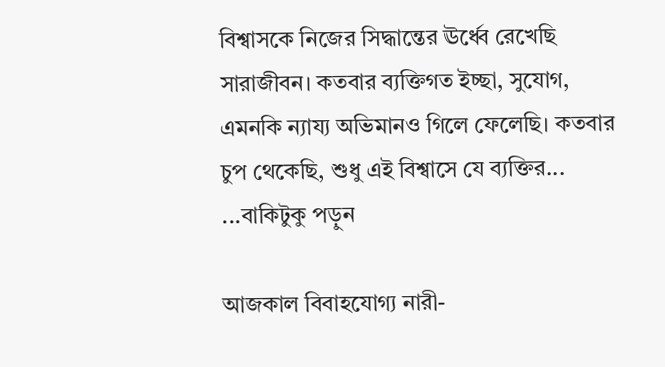বিশ্বাসকে নিজের সিদ্ধান্তের ঊর্ধ্বে রেখেছি সারাজীবন। কতবার ব্যক্তিগত ইচ্ছা, সুযোগ, এমনকি ন্যায্য অভিমানও গিলে ফেলেছি। কতবার চুপ থেকেছি, শুধু এই বিশ্বাসে যে ব্যক্তির... ...বাকিটুকু পড়ুন

আজকাল বিবাহযোগ্য নারী-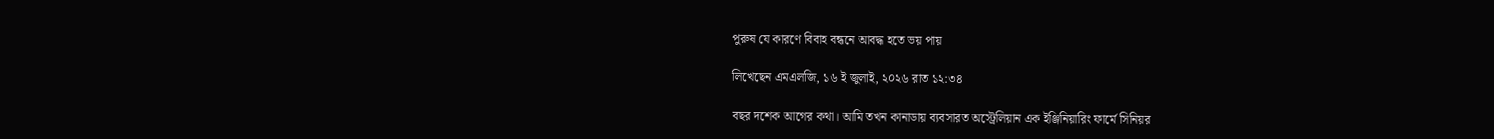পুরুষ যে কারণে বিবাহ বন্ধনে আবদ্ধ হতে ভয় পায়

লিখেছেন এমএলজি, ১৬ ই জুলাই, ২০২৬ রাত ১২:৩৪

বছর দশেক আগের কথা। আমি তখন কানাডায় ব্যবসারত অস্ট্রেলিয়ান এক ইঞ্জিনিয়ারিং ফার্মে সিনিয়র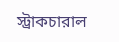স্ট্রাকচারাল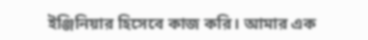ইঞ্জিনিয়ার হিসেবে কাজ করি। আমার এক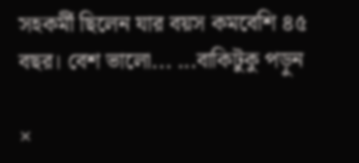সহকর্মী ছিলেন যার বয়স কমবেশি ৪৫ বছর। বেশ ভালো... ...বাকিটুকু পড়ুন

×